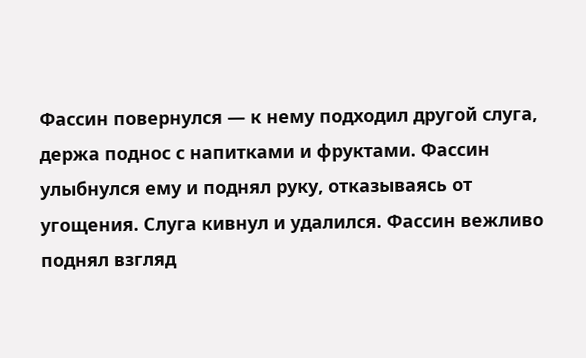Фассин повернулся — к нему подходил другой слуга, держа поднос с напитками и фруктами. Фассин улыбнулся ему и поднял руку, отказываясь от угощения. Слуга кивнул и удалился. Фассин вежливо поднял взгляд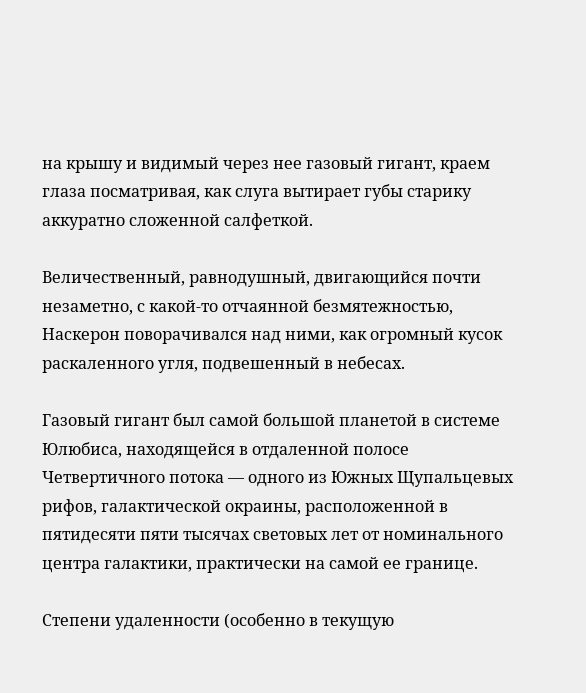на крышу и видимый через нее газовый гигант, краем глаза посматривая, как слуга вытирает губы старику аккуратно сложенной салфеткой.

Величественный, равнодушный, двигающийся почти незаметно, с какой-то отчаянной безмятежностью, Наскерон поворачивался над ними, как огромный кусок раскаленного угля, подвешенный в небесах.

Газовый гигант был самой большой планетой в системе Юлюбиса, находящейся в отдаленной полосе Четвертичного потока — одного из Южных Щупальцевых рифов, галактической окраины, расположенной в пятидесяти пяти тысячах световых лет от номинального центра галактики, практически на самой ее границе.

Степени удаленности (особенно в текущую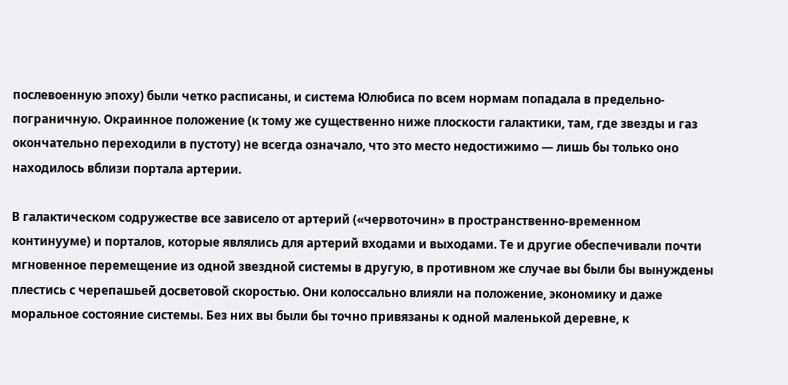послевоенную эпоху) были четко расписаны, и система Юлюбиса по всем нормам попадала в предельно-пограничную. Окраинное положение (к тому же существенно ниже плоскости галактики, там, где звезды и газ окончательно переходили в пустоту) не всегда означало, что это место недостижимо — лишь бы только оно находилось вблизи портала артерии.

В галактическом содружестве все зависело от артерий («червоточин» в пространственно-временном континууме) и порталов, которые являлись для артерий входами и выходами. Те и другие обеспечивали почти мгновенное перемещение из одной звездной системы в другую, в противном же случае вы были бы вынуждены плестись с черепашьей досветовой скоростью. Они колоссально влияли на положение, экономику и даже моральное состояние системы. Без них вы были бы точно привязаны к одной маленькой деревне, к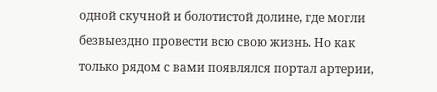одной скучной и болотистой долине, где могли безвыездно провести всю свою жизнь. Но как только рядом с вами появлялся портал артерии,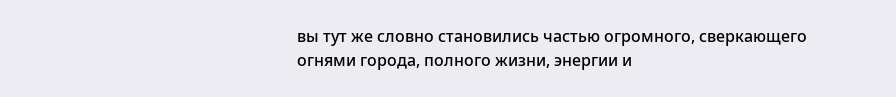вы тут же словно становились частью огромного, сверкающего огнями города, полного жизни, энергии и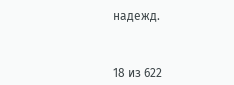надежд.



18 из 622